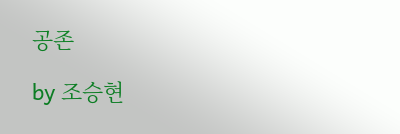공존

by 조승현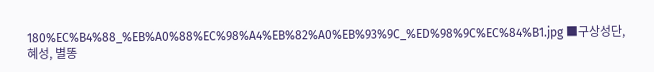180%EC%B4%88_%EB%A0%88%EC%98%A4%EB%82%A0%EB%93%9C_%ED%98%9C%EC%84%B1.jpg ■구상성단, 혜성, 별똥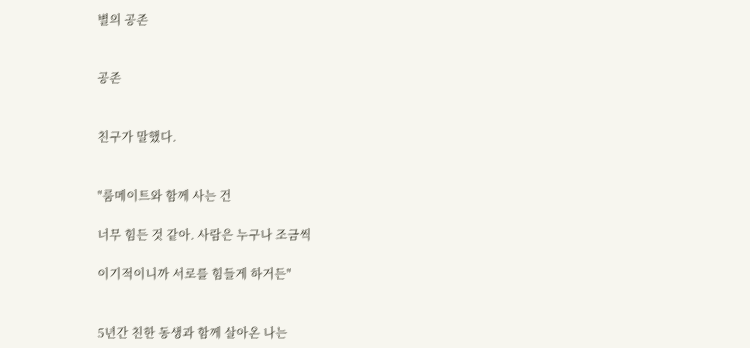별의 공존


공존


친구가 말했다.


"룸메이트와 함께 사는 건

너무 힘든 것 같아. 사람은 누구나 조금씩

이기적이니까 서로를 힘들게 하거든"


5년간 친한 동생과 함께 살아온 나는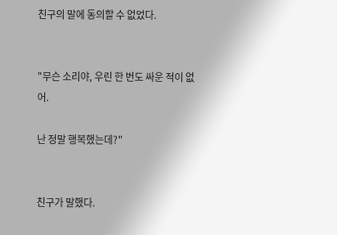친구의 말에 동의할 수 없었다.


"무슨 소리야, 우린 한 번도 싸운 적이 없어.

난 정말 행복했는데?"


친구가 말했다.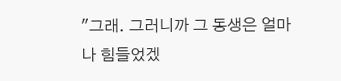"그래. 그러니까 그 동생은 얼마나 힘들었겠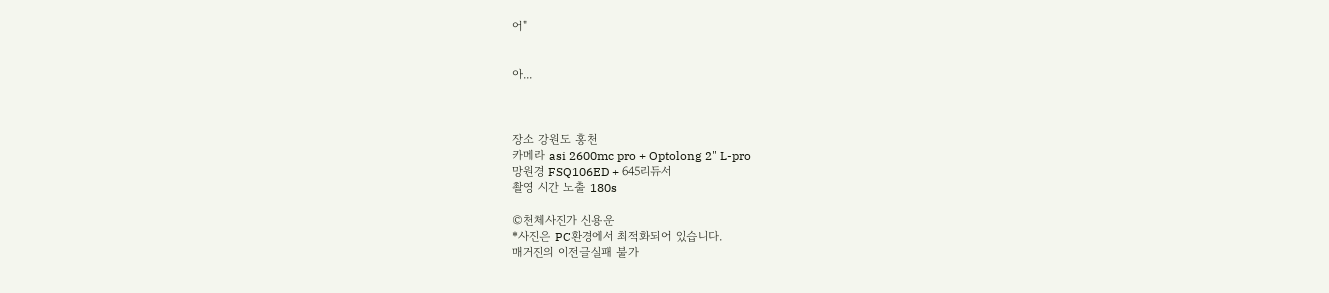어"


아...



장소 강원도 홍천
카메라 asi 2600mc pro + Optolong 2" L-pro
망원경 FSQ106ED + 645리듀서
촬영 시간 노출 180s

©천체사진가 신용운
*사진은 PC환경에서 최적화되어 있습니다.
매거진의 이전글실패 불가